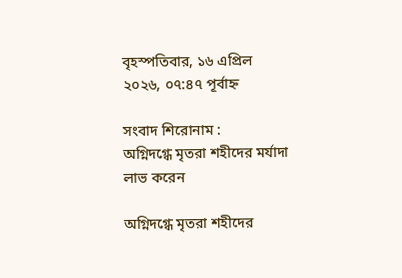বৃহস্পতিবার, ১৬ এপ্রিল ২০২৬, ০৭:৪৭ পূর্বাহ্ন

সংবাদ শিরোনাম :
অগ্নিদগ্ধে মৃতরা শহীদের মর্যাদা লাভ করেন

অগ্নিদগ্ধে মৃতরা শহীদের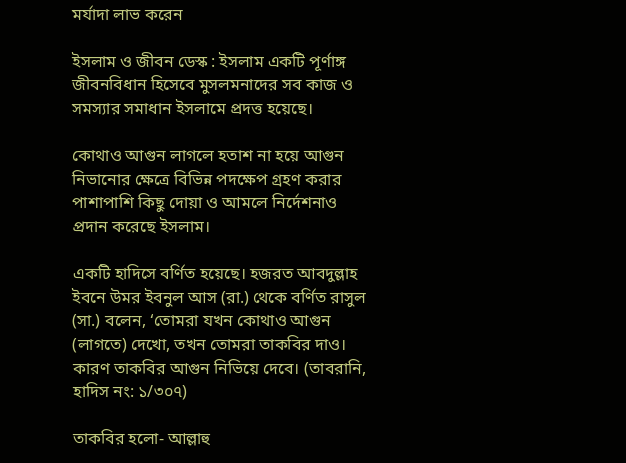মর্যাদা লাভ করেন

ইসলাম ও জীবন ডেস্ক : ইসলাম একটি পূর্ণাঙ্গ জীবনবিধান হিসেবে মুসলমনাদের সব কাজ ও সমস্যার সমাধান ইসলামে প্রদত্ত হয়েছে।

কোথাও আগুন লাগলে হতাশ না হয়ে আগুন নিভানোর ক্ষেত্রে বিভিন্ন পদক্ষেপ গ্রহণ করার পাশাপাশি কিছু দোয়া ও আমলে নির্দেশনাও প্রদান করেছে ইসলাম।

একটি হাদিসে বর্ণিত হয়েছে। হজরত আবদুল্লাহ ইবনে উমর ইবনুল আস (রা.) থেকে বর্ণিত রাসুল (সা.) বলেন, ‘তোমরা যখন কোথাও আগুন (লাগতে) দেখো, তখন তোমরা তাকবির দাও। কারণ তাকবির আগুন নিভিয়ে দেবে। (তাবরানি, হাদিস নং: ১/৩০৭)

তাকবির হলো- আল্লাহু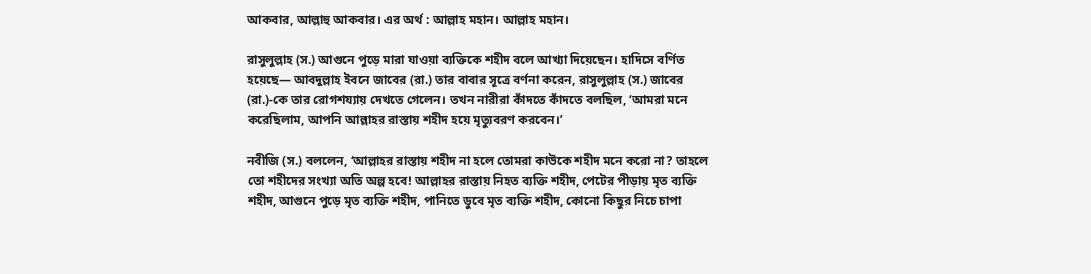আকবার, আল্লাহু আকবার। এর অর্থ : আল্লাহ মহান। আল্লাহ মহান।

রাসুলুল্লাহ (স.) আগুনে পুড়ে মারা যাওয়া ব্যক্তিকে শহীদ বলে আখ্যা দিয়েছেন। হাদিসে বর্ণিত হয়েছে— আবদুল্লাহ ইবনে জাবের (রা.) তার বাবার সূত্রে বর্ণনা করেন, রাসুলুল্লাহ (স.) জাবের (রা.)-কে তার রোগশয্যায় দেখতে গেলেন। তখন নারীরা কাঁদতে কাঁদতে বলছিল, ‘আমরা মনে করেছিলাম, আপনি আল্লাহর রাস্তায় শহীদ হয়ে মৃত্যুবরণ করবেন।’

নবীজি (স.) বললেন, ‘আল্লাহর রাস্তায় শহীদ না হলে তোমরা কাউকে শহীদ মনে করো না? তাহলে তো শহীদের সংখ্যা অতি অল্প হবে! আল্লাহর রাস্তায় নিহত ব্যক্তি শহীদ, পেটের পীড়ায় মৃত ব্যক্তি শহীদ, আগুনে পুড়ে মৃত ব্যক্তি শহীদ, পানিতে ডুবে মৃত ব্যক্তি শহীদ, কোনো কিছুর নিচে চাপা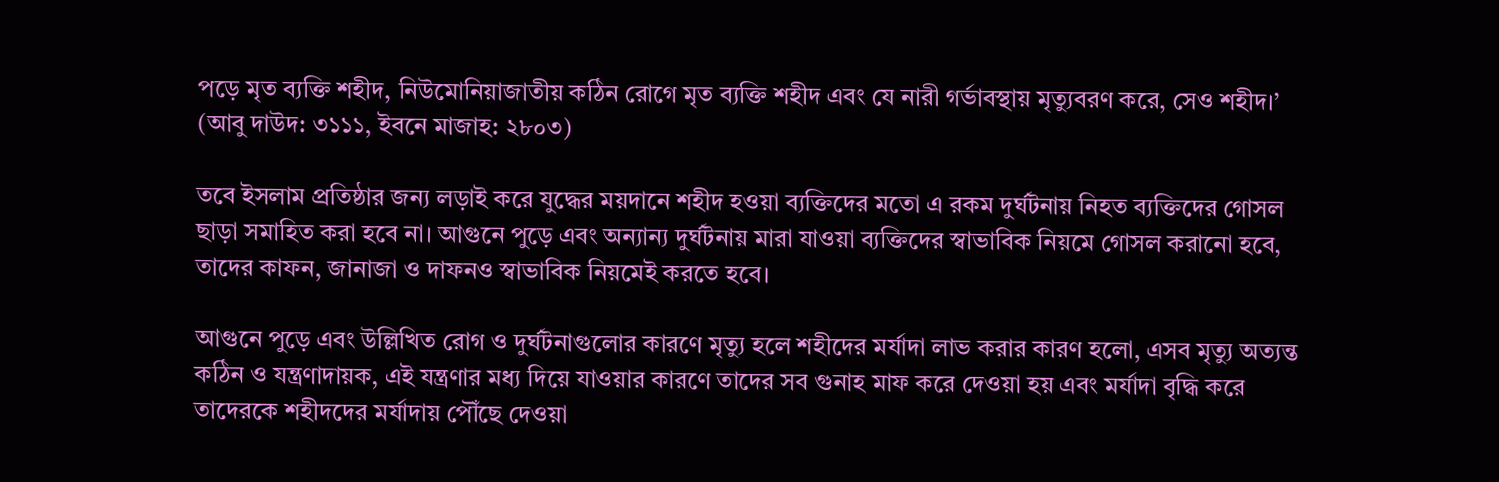পড়ে মৃত ব্যক্তি শহীদ, নিউমোনিয়াজাতীয় কঠিন রোগে মৃত ব্যক্তি শহীদ এবং যে নারী গর্ভাবস্থায় মৃত্যুবরণ করে, সেও শহীদ।’ (আবু দাউদ: ৩১১১, ইবনে মাজাহ: ২৮০৩)

তবে ইসলাম প্রতিষ্ঠার জন্য লড়াই করে যুদ্ধের ময়দানে শহীদ হওয়া ব্যক্তিদের মতো এ রকম দুর্ঘটনায় নিহত ব্যক্তিদের গোসল ছাড়া সমাহিত করা হবে না। আগুনে পুড়ে এবং অন্যান্য দুর্ঘটনায় মারা যাওয়া ব্যক্তিদের স্বাভাবিক নিয়মে গোসল করানো হবে, তাদের কাফন, জানাজা ও দাফনও স্বাভাবিক নিয়মেই করতে হবে।

আগুনে পুড়ে এবং উল্লিখিত রোগ ও দুর্ঘটনাগুলোর কারণে মৃত্যু হলে শহীদের মর্যাদা লাভ করার কারণ হলো, এসব মৃত্যু অত্যন্ত কঠিন ও যন্ত্রণাদায়ক, এই যন্ত্রণার মধ্য দিয়ে যাওয়ার কারণে তাদের সব গুনাহ মাফ করে দেওয়া হয় এবং মর্যাদা বৃদ্ধি করে তাদেরকে শহীদদের মর্যাদায় পৌঁছে দেওয়া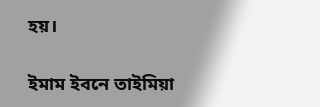হয়।

ইমাম ইবনে তাইমিয়া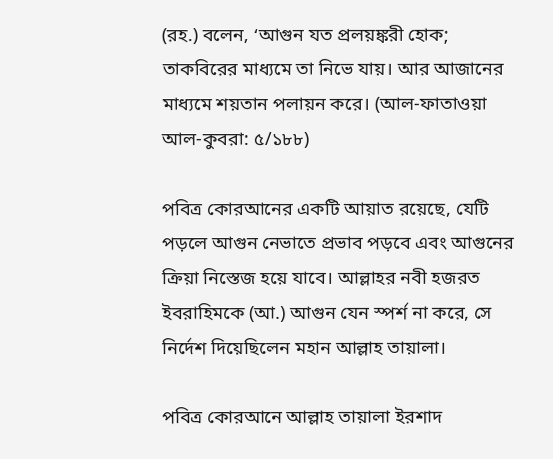(রহ.) বলেন, ‘আগুন যত প্রলয়ঙ্করী হোক; তাকবিরের মাধ্যমে তা নিভে যায়। আর আজানের মাধ্যমে শয়তান পলায়ন করে। (আল-ফাতাওয়া আল-কুবরা: ৫/১৮৮)

পবিত্র কোরআনের একটি আয়াত রয়েছে, যেটি পড়লে আগুন নেভাতে প্রভাব পড়বে এবং আগুনের ক্রিয়া নিস্তেজ হয়ে যাবে। আল্লাহর নবী হজরত ইবরাহিমকে (আ.) আগুন যেন স্পর্শ না করে, সে নির্দেশ দিয়েছিলেন মহান আল্লাহ তায়ালা।

পবিত্র কোরআনে আল্লাহ তায়ালা ইরশাদ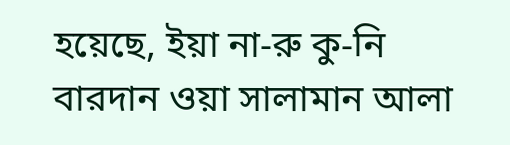হয়েছে, ইয়া না-রু কু-নি বারদান ওয়া সালামান আলা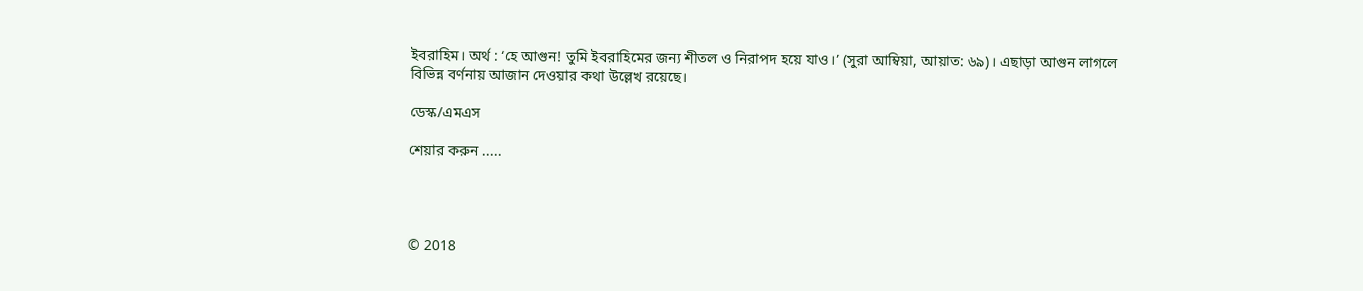ইবরাহিম। অর্থ : ‘হে আগুন! তুমি ইবরাহিমের জন্য শীতল ও নিরাপদ হয়ে যাও।’ (সুরা আম্বিয়া, আয়াত: ৬৯)। এছাড়া আগুন লাগলে বিভিন্ন বর্ণনায় আজান দেওয়ার কথা উল্লেখ রয়েছে।

ডেস্ক/এমএস

শেয়ার করুন .....




© 2018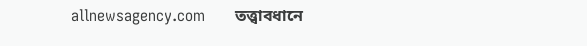allnewsagency.com      তত্ত্বাবধানে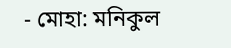- মোহা: মনিকুল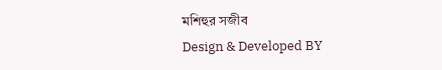মশিহুর সজীব
Design & Developed BY